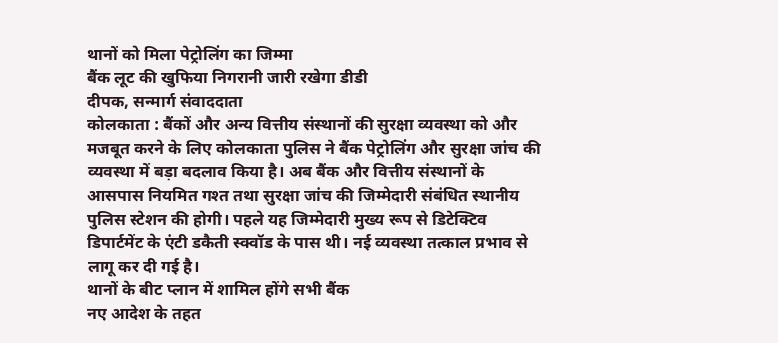थानों को मिला पेट्रोलिंग का जिम्मा
बैंक लूट की खुफिया निगरानी जारी रखेगा डीडी
दीपक, सन्मार्ग संवाददाता
कोलकाता : बैंकों और अन्य वित्तीय संस्थानों की सुरक्षा व्यवस्था को और मजबूत करने के लिए कोलकाता पुलिस ने बैंक पेट्रोलिंग और सुरक्षा जांच की व्यवस्था में बड़ा बदलाव किया है। अब बैंक और वित्तीय संस्थानों के आसपास नियमित गश्त तथा सुरक्षा जांच की जिम्मेदारी संबंधित स्थानीय पुलिस स्टेशन की होगी। पहले यह जिम्मेदारी मुख्य रूप से डिटेक्टिव डिपार्टमेंट के एंटी डकैती स्क्वॉड के पास थी। नई व्यवस्था तत्काल प्रभाव से लागू कर दी गई है।
थानों के बीट प्लान में शामिल होंगे सभी बैंक
नए आदेश के तहत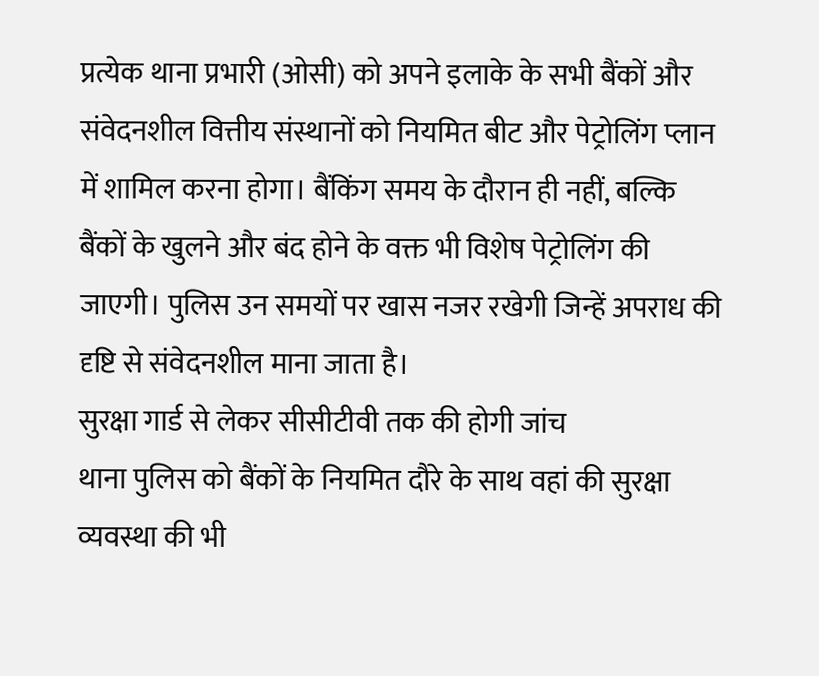प्रत्येक थाना प्रभारी (ओसी) को अपने इलाके के सभी बैंकों और संवेदनशील वित्तीय संस्थानों को नियमित बीट और पेट्रोलिंग प्लान में शामिल करना होगा। बैंकिंग समय के दौरान ही नहीं, बल्कि बैंकों के खुलने और बंद होने के वक्त भी विशेष पेट्रोलिंग की जाएगी। पुलिस उन समयों पर खास नजर रखेगी जिन्हें अपराध की दृष्टि से संवेदनशील माना जाता है।
सुरक्षा गार्ड से लेकर सीसीटीवी तक की होगी जांच
थाना पुलिस को बैंकों के नियमित दौरे के साथ वहां की सुरक्षा व्यवस्था की भी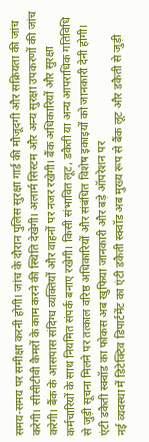समय-समय पर समीक्षा करनी होगी। जांच के दौरान पुलिस सुरक्षा गार्ड की मौजूदगी और सक्रियता की जांच करेगी। सीसीटीवी कैमरों के काम करने की स्थिति देखेगी। अलार्म सिस्टम और अन्य सुरक्षा उपकरणों की जांच करेगी। बैंक के आसपास संदिग्ध व्यक्तियों और वाहनों पर नजर रखेगी। बैंक अधिकारियों और सुरक्षा कर्मचारियों के साथ नियमित संपर्क बनाए रखेगी। किसी संभावित लूट, डकैती या अन्य आपराधिक गतिविधि से जुड़ी सूचना मिलने पर तत्काल वरिष्ठ अधिकारियों और संबंधित विशेष इकाइयों को जानकारी देनी होगी।
एंटी डकैती स्क्वॉड का फोकस अब खुफिया जानकारी और बड़े ऑपरेशन पर
नई व्यवस्था में डिटेक्टिव डिपार्टमेंट का एंटी डकैती स्क्वॉड अब मुख्य रूप से बैंक लूट और डकैती से जुड़ी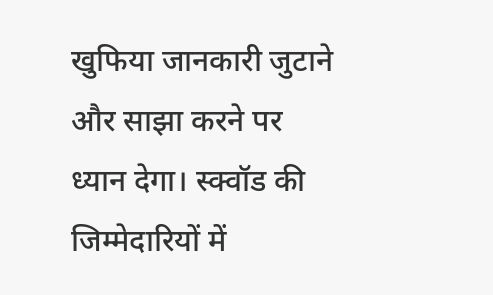खुफिया जानकारी जुटाने और साझा करने पर ध्यान देगा। स्क्वॉड की जिम्मेदारियों में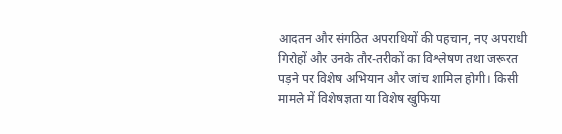आदतन और संगठित अपराधियों की पहचान, नए अपराधी गिरोहों और उनके तौर-तरीकों का विश्लेषण तथा जरूरत पड़ने पर विशेष अभियान और जांच शामिल होगी। किसी मामले में विशेषज्ञता या विशेष खुफिया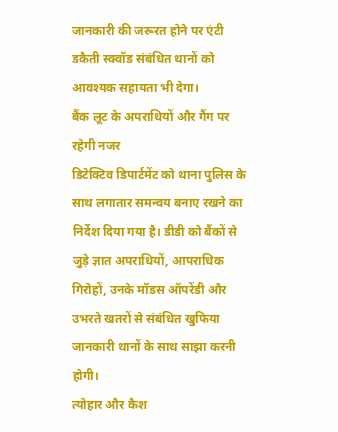जानकारी की जरूरत होने पर एंटी डकैती स्क्वॉड संबंधित थानों को आवश्यक सहायता भी देगा।
बैंक लूट के अपराधियों और गैंग पर रहेगी नजर
डिटेक्टिव डिपार्टमेंट को थाना पुलिस के साथ लगातार समन्वय बनाए रखने का निर्देश दिया गया है। डीडी को बैंकों से जुड़े ज्ञात अपराधियों, आपराधिक गिरोहों, उनके मॉडस ऑपरेंडी और उभरते खतरों से संबंधित खुफिया जानकारी थानों के साथ साझा करनी होगी।
त्योहार और कैश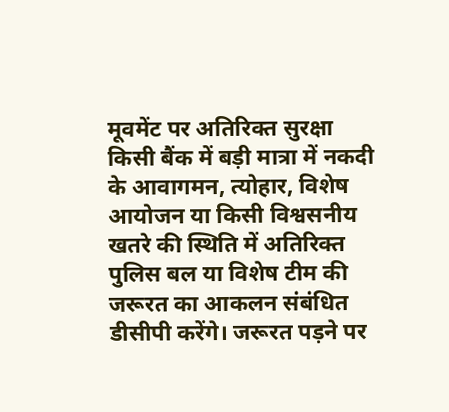मूवमेंट पर अतिरिक्त सुरक्षा
किसी बैंक में बड़ी मात्रा में नकदी के आवागमन, त्योहार, विशेष आयोजन या किसी विश्वसनीय खतरे की स्थिति में अतिरिक्त पुलिस बल या विशेष टीम की जरूरत का आकलन संबंधित डीसीपी करेंगे। जरूरत पड़ने पर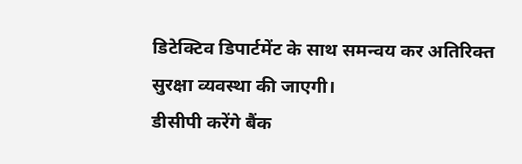डिटेक्टिव डिपार्टमेंट के साथ समन्वय कर अतिरिक्त सुरक्षा व्यवस्था की जाएगी।
डीसीपी करेंगे बैंक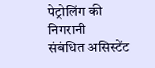पेट्रोलिंग की निगरानी
संबंधित असिस्टेंट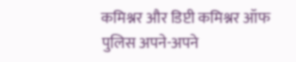कमिश्नर और डिप्टी कमिश्नर ऑफ पुलिस अपने-अपने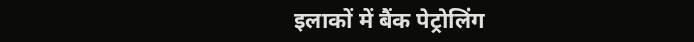इलाकों में बैंक पेट्रोलिंग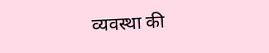व्यवस्था की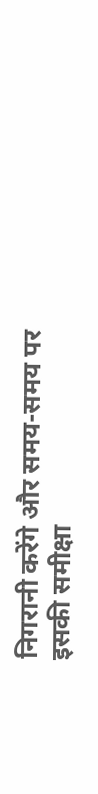निगरानी करेंगे और समय-समय पर इसकी समीक्षा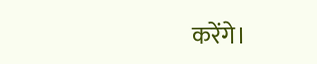करेंगे।